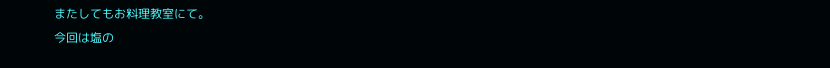またしてもお料理教室にて。
今回は塩の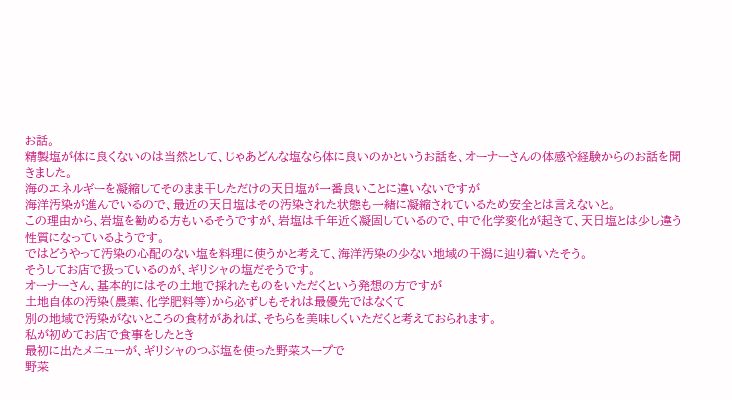お話。
精製塩が体に良くないのは当然として、じゃあどんな塩なら体に良いのかというお話を、オーナーさんの体感や経験からのお話を聞きました。
海のエネルギーを凝縮してそのまま干しただけの天日塩が一番良いことに違いないですが
海洋汚染が進んでいるので、最近の天日塩はその汚染された状態も一緒に凝縮されているため安全とは言えないと。
この理由から、岩塩を勧める方もいるそうですが、岩塩は千年近く凝固しているので、中で化学変化が起きて、天日塩とは少し違う性質になっているようです。
ではどうやって汚染の心配のない塩を料理に使うかと考えて、海洋汚染の少ない地域の干潟に辿り着いたそう。
そうしてお店で扱っているのが、ギリシャの塩だそうです。
オーナーさん、基本的にはその土地で採れたものをいただくという発想の方ですが
土地自体の汚染(農薬、化学肥料等)から必ずしもそれは最優先ではなくて
別の地域で汚染がないところの食材があれば、そちらを美味しくいただくと考えておられます。
私が初めてお店で食事をしたとき
最初に出たメニューが、ギリシャのつぶ塩を使った野菜スープで
野菜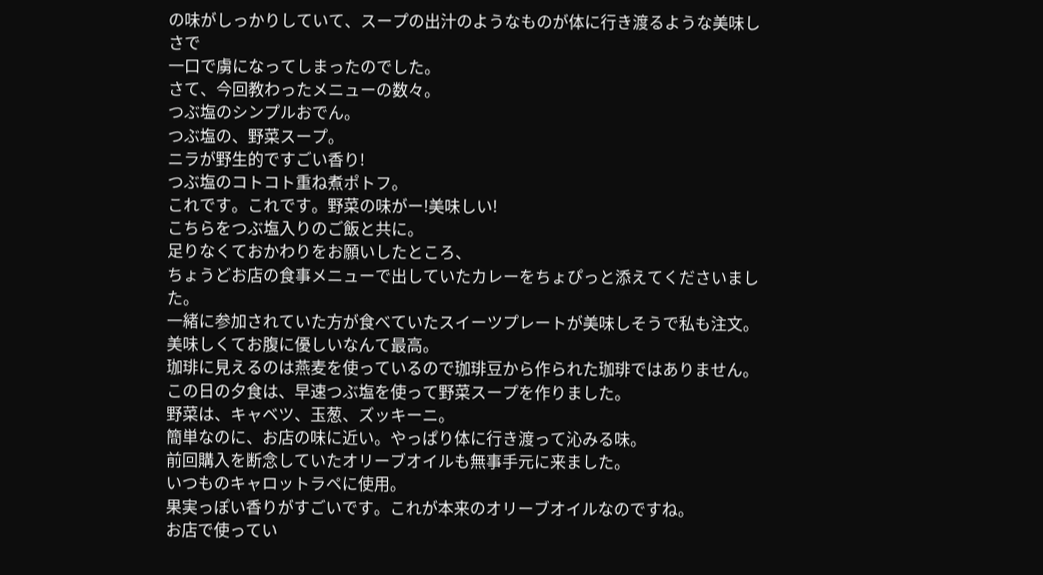の味がしっかりしていて、スープの出汁のようなものが体に行き渡るような美味しさで
一口で虜になってしまったのでした。
さて、今回教わったメニューの数々。
つぶ塩のシンプルおでん。
つぶ塩の、野菜スープ。
ニラが野生的ですごい香り!
つぶ塩のコトコト重ね煮ポトフ。
これです。これです。野菜の味がー!美味しい!
こちらをつぶ塩入りのご飯と共に。
足りなくておかわりをお願いしたところ、
ちょうどお店の食事メニューで出していたカレーをちょぴっと添えてくださいました。
一緒に参加されていた方が食べていたスイーツプレートが美味しそうで私も注文。
美味しくてお腹に優しいなんて最高。
珈琲に見えるのは燕麦を使っているので珈琲豆から作られた珈琲ではありません。
この日の夕食は、早速つぶ塩を使って野菜スープを作りました。
野菜は、キャベツ、玉葱、ズッキーニ。
簡単なのに、お店の味に近い。やっぱり体に行き渡って沁みる味。
前回購入を断念していたオリーブオイルも無事手元に来ました。
いつものキャロットラペに使用。
果実っぽい香りがすごいです。これが本来のオリーブオイルなのですね。
お店で使ってい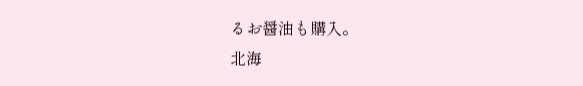るお醤油も購入。
北海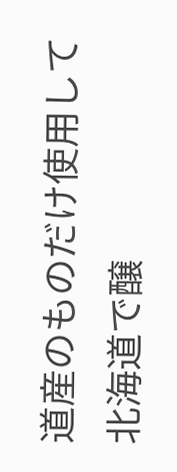道産のものだけ使用して北海道で醸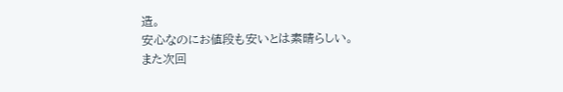造。
安心なのにお値段も安いとは素晴らしい。
また次回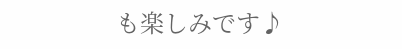も楽しみです♪